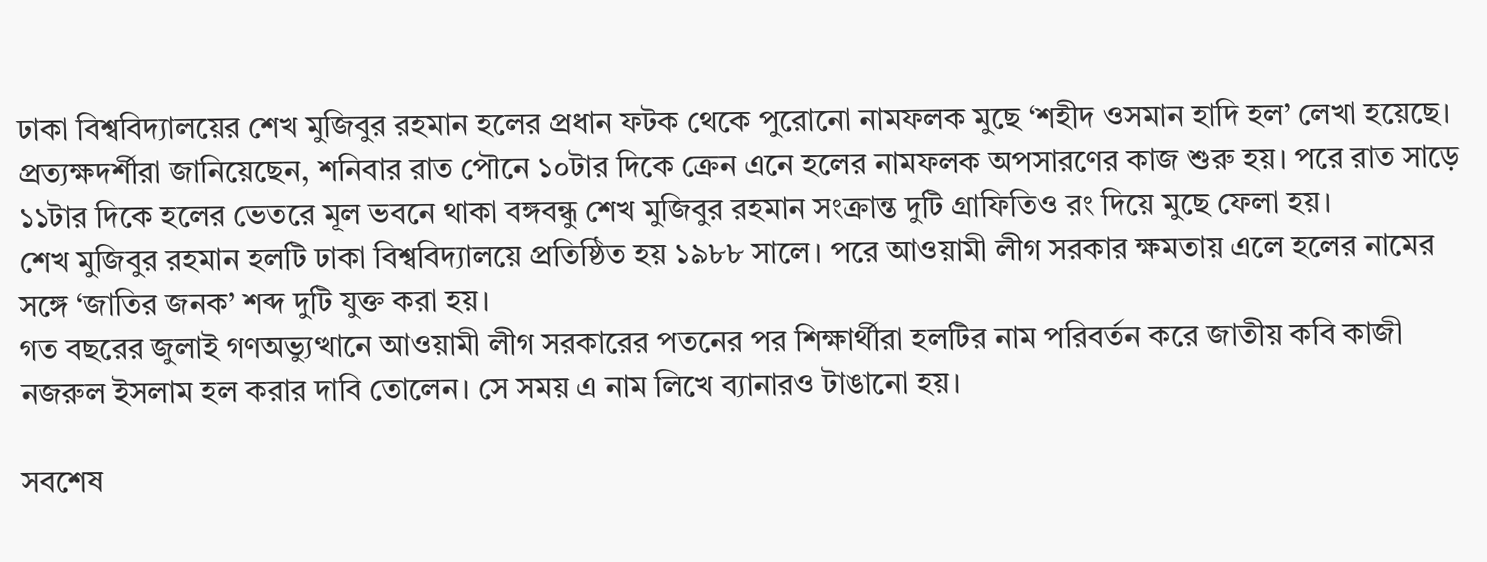ঢাকা বিশ্ববিদ্যালয়ের শেখ মুজিবুর রহমান হলের প্রধান ফটক থেকে পুরোনো নামফলক মুছে ‘শহীদ ওসমান হাদি হল’ লেখা হয়েছে।
প্রত্যক্ষদর্শীরা জানিয়েছেন, শনিবার রাত পৌনে ১০টার দিকে ক্রেন এনে হলের নামফলক অপসারণের কাজ শুরু হয়। পরে রাত সাড়ে ১১টার দিকে হলের ভেতরে মূল ভবনে থাকা বঙ্গবন্ধু শেখ মুজিবুর রহমান সংক্রান্ত দুটি গ্রাফিতিও রং দিয়ে মুছে ফেলা হয়।
শেখ মুজিবুর রহমান হলটি ঢাকা বিশ্ববিদ্যালয়ে প্রতিষ্ঠিত হয় ১৯৮৮ সালে। পরে আওয়ামী লীগ সরকার ক্ষমতায় এলে হলের নামের সঙ্গে ‘জাতির জনক’ শব্দ দুটি যুক্ত করা হয়।
গত বছরের জুলাই গণঅভ্যুত্থানে আওয়ামী লীগ সরকারের পতনের পর শিক্ষার্থীরা হলটির নাম পরিবর্তন করে জাতীয় কবি কাজী নজরুল ইসলাম হল করার দাবি তোলেন। সে সময় এ নাম লিখে ব্যানারও টাঙানো হয়।

সবশেষ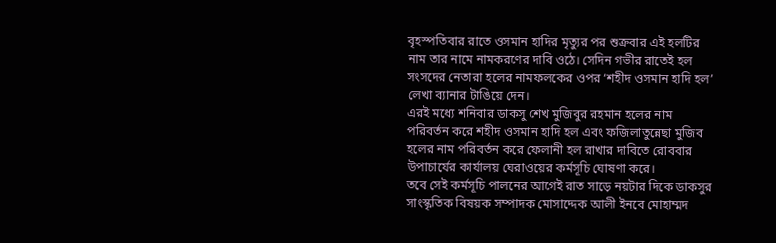বৃহস্পতিবার রাতে ওসমান হাদির মৃত্যুর পর শুক্রবার এই হলটির নাম তার নামে নামকরণের দাবি ওঠে। সেদিন গভীর রাতেই হল সংসদের নেতারা হলের নামফলকের ওপর ‘শহীদ ওসমান হাদি হল’ লেখা ব্যানার টাঙিয়ে দেন।
এরই মধ্যে শনিবার ডাকসু শেখ মুজিবুর রহমান হলের নাম পরিবর্তন করে শহীদ ওসমান হাদি হল এবং ফজিলাতুন্নেছা মুজিব হলের নাম পরিবর্তন করে ফেলানী হল রাখার দাবিতে রোববার উপাচার্যের কার্যালয় ঘেরাওয়ের কর্মসূচি ঘোষণা করে।
তবে সেই কর্মসূচি পালনের আগেই রাত সাড়ে নয়টার দিকে ডাকসুর সাংস্কৃতিক বিষয়ক সম্পাদক মোসাদ্দেক আলী ইনবে মোহাম্মদ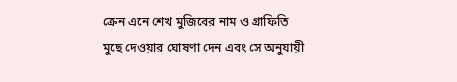ক্রেন এনে শেখ মুজিবের নাম ও গ্রাফিতি মুছে দেওয়ার ঘোষণা দেন এবং সে অনুযায়ী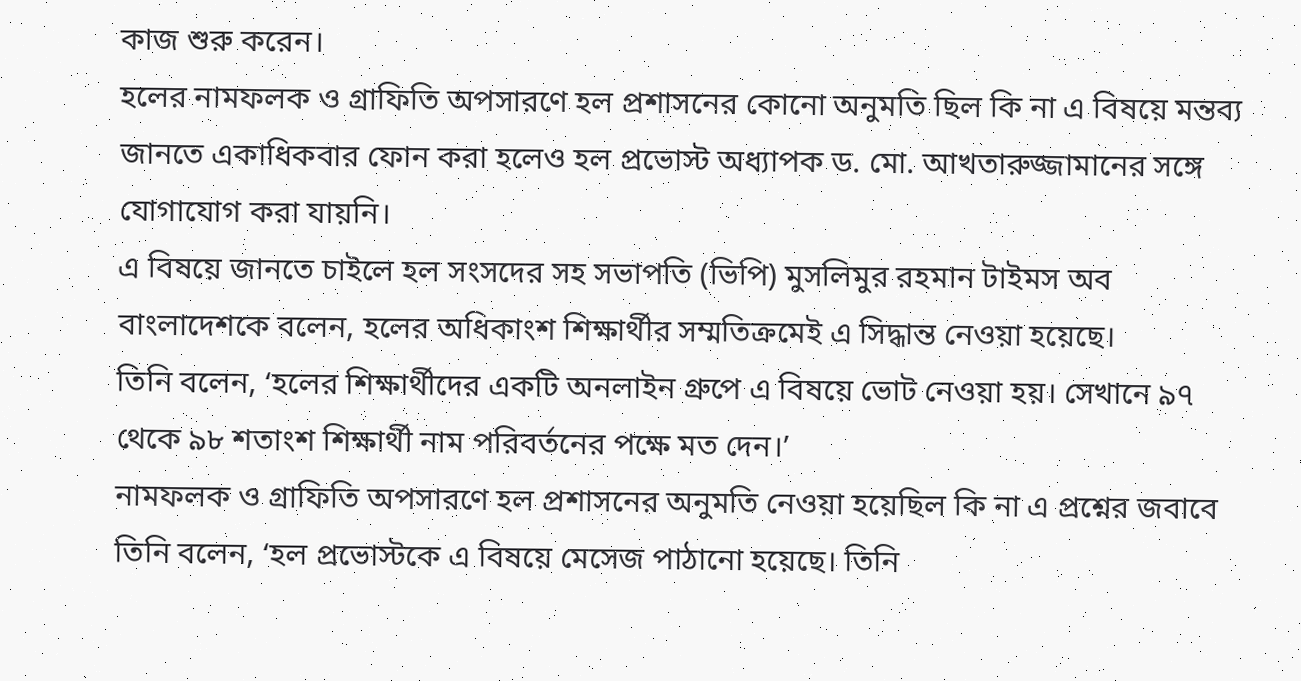কাজ শুরু করেন।
হলের নামফলক ও গ্রাফিতি অপসারণে হল প্রশাসনের কোনো অনুমতি ছিল কি না এ বিষয়ে মন্তব্য জানতে একাধিকবার ফোন করা হলেও হল প্রভোস্ট অধ্যাপক ড. মো. আখতারুজ্জামানের সঙ্গে যোগাযোগ করা যায়নি।
এ বিষয়ে জানতে চাইলে হল সংসদের সহ সভাপতি (ভিপি) মুসলিমুর রহমান টাইমস অব বাংলাদেশকে বলেন, হলের অধিকাংশ শিক্ষার্থীর সম্মতিক্রমেই এ সিদ্ধান্ত নেওয়া হয়েছে।
তিনি বলেন, ‘হলের শিক্ষার্থীদের একটি অনলাইন গ্রুপে এ বিষয়ে ভোট নেওয়া হয়। সেখানে ৯৭ থেকে ৯৮ শতাংশ শিক্ষার্থী নাম পরিবর্তনের পক্ষে মত দেন।’
নামফলক ও গ্রাফিতি অপসারণে হল প্রশাসনের অনুমতি নেওয়া হয়েছিল কি না এ প্রশ্নের জবাবে তিনি বলেন, ‘হল প্রভোস্টকে এ বিষয়ে মেসেজ পাঠানো হয়েছে। তিনি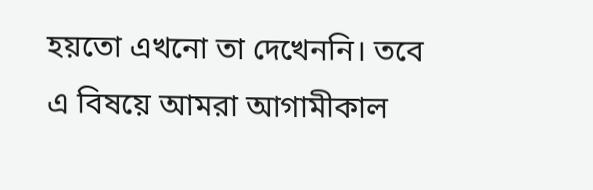হয়তো এখনো তা দেখেননি। তবে এ বিষয়ে আমরা আগামীকাল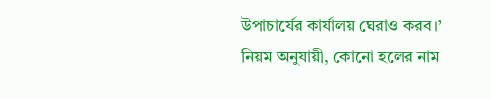উপাচার্যের কার্যালয় ঘেরাও করব।’
নিয়ম অনুযায়ী, কোনো হলের নাম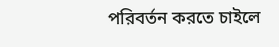পরিবর্তন করতে চাইলে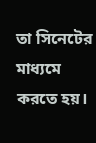তা সিনেটের মাধ্যমে করতে হয়।